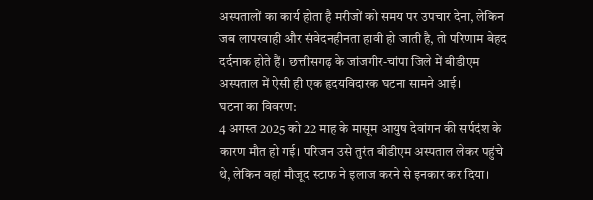अस्पतालों का कार्य होता है मरीजों को समय पर उपचार देना, लेकिन जब लापरवाही और संवेदनहीनता हावी हो जाती है, तो परिणाम बेहद दर्दनाक होते हैं। छत्तीसगढ़ के जांजगीर-चांपा जिले में बीडीएम अस्पताल में ऐसी ही एक हृदयविदारक घटना सामने आई।
घटना का विवरण:
4 अगस्त 2025 को 22 माह के मासूम आयुष देवांगन की सर्पदंश के कारण मौत हो गई। परिजन उसे तुरंत बीडीएम अस्पताल लेकर पहुंचे थे, लेकिन वहां मौजूद स्टाफ ने इलाज करने से इनकार कर दिया।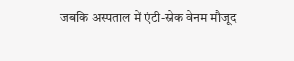जबकि अस्पताल में एंटी-स्नेक वेनम मौजूद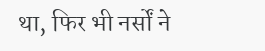था, फिर भी नर्सों ने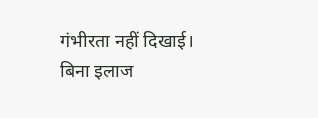गंभीरता नहीं दिखाई। बिना इलाज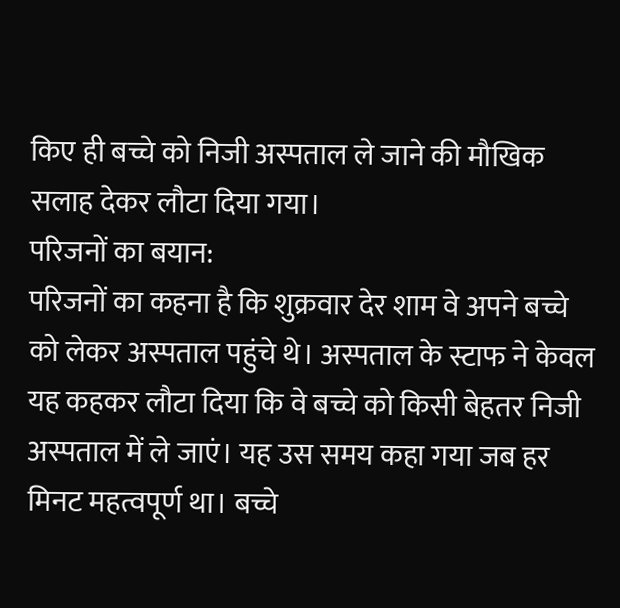किए ही बच्चे को निजी अस्पताल ले जाने की मौखिक सलाह देकर लौटा दिया गया।
परिजनों का बयान:
परिजनों का कहना है कि शुक्रवार देर शाम वे अपने बच्चे को लेकर अस्पताल पहुंचे थे। अस्पताल के स्टाफ ने केवल यह कहकर लौटा दिया कि वे बच्चे को किसी बेहतर निजी अस्पताल में ले जाएं। यह उस समय कहा गया जब हर मिनट महत्वपूर्ण था। बच्चे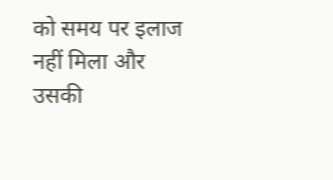को समय पर इलाज नहीं मिला और उसकी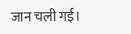जान चली गई।